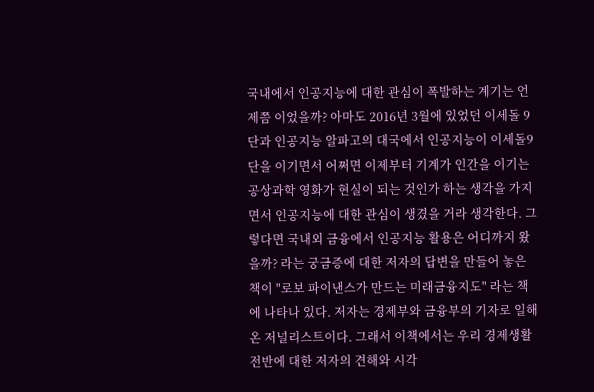국내에서 인공지능에 대한 관심이 폭발하는 계기는 언제쯤 이었을까? 아마도 2016년 3월에 있었던 이세돌 9단과 인공지능 알파고의 대국에서 인공지능이 이세돌9단을 이기면서 어쩌면 이제부터 기계가 인간을 이기는 공상과학 영화가 현실이 되는 것인가 하는 생각을 가지면서 인공지능에 대한 관심이 생겼을 거라 생각한다. 그렇다면 국내외 금융에서 인공지능 활용은 어디까지 왔을까? 라는 궁금증에 대한 저자의 답변을 만들어 놓은 책이 "로보 파이낸스가 만드는 미래금융지도" 라는 책에 나타나 있다. 저자는 경제부와 금융부의 기자로 일해온 저널리스트이다. 그래서 이책에서는 우리 경제생활 전반에 대한 저자의 견해와 시각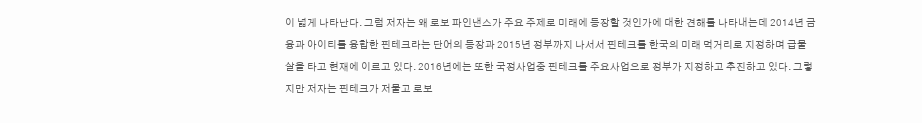이 넓게 나타난다. 그럼 저자는 왜 로보 파인낸스가 주요 주제로 미래에 등장할 것인가에 대한 견해를 나타내는데 2014년 금융과 아이티를 융합한 핀테크라는 단어의 등장과 2015년 정부까지 나서서 핀테크를 한국의 미래 먹거리로 지정하며 급물살을 타고 현재에 이르고 있다. 2016년에는 또한 국정사업중 핀테크를 주요사업으로 정부가 지정하고 추진하고 있다. 그렇지만 저자는 핀테크가 저물고 로보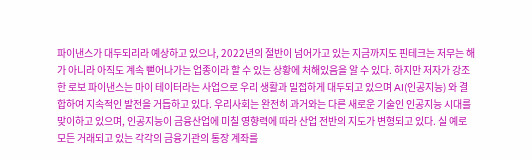파이낸스가 대두되리라 예상하고 있으나, 2022년의 절반이 넘어가고 있는 지금까지도 핀테크는 저무는 해가 아니라 아직도 계속 뻗어나가는 업종이라 할 수 있는 상황에 처해있음을 알 수 있다. 하지만 저자가 강조한 로보 파이낸스는 마이 테이터라는 사업으로 우리 생활과 밀접하게 대두되고 있으며 AI(인공지능) 와 결합하여 지속적인 발전을 거듭하고 있다. 우리사회는 완전히 과거와는 다른 새로운 기술인 인공지능 시대를 맞이하고 있으며, 인공지능이 금융산업에 미칠 영향력에 따라 산업 전반의 지도가 변형되고 있다. 실 예로 모든 거래되고 있는 각각의 금융기관의 통장 계좌를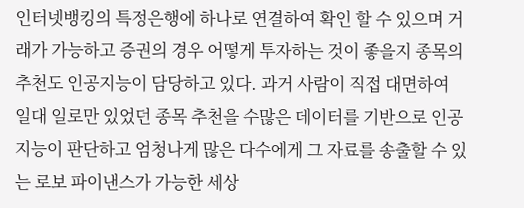인터넷뱅킹의 특정은행에 하나로 연결하여 확인 할 수 있으며 거래가 가능하고 증권의 경우 어떻게 투자하는 것이 좋을지 종목의 추천도 인공지능이 담당하고 있다. 과거 사람이 직접 대면하여 일대 일로만 있었던 종목 추천을 수많은 데이터를 기반으로 인공지능이 판단하고 엄청나게 많은 다수에게 그 자료를 송출할 수 있는 로보 파이낸스가 가능한 세상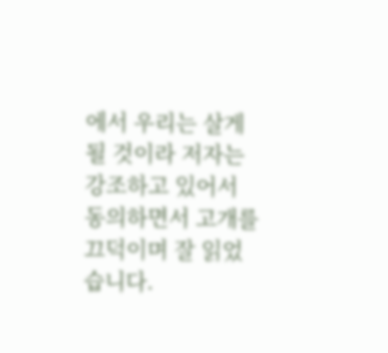에서 우리는 살게 될 것이라 저자는 강조하고 있어서 동의하면서 고개를 끄덕이며 잘 읽었습니다.